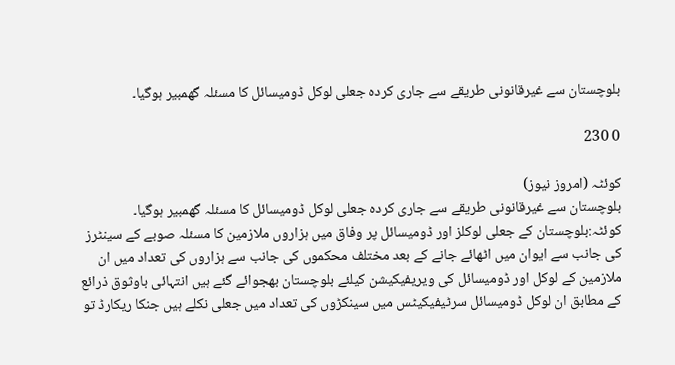بلوچستان سے غیرقانونی طریقے سے جاری کردہ جعلی لوکل ڈومیسائل کا مسئلہ گھمبیر ہوگیا۔

0 230

کوئٹہ (امروز نیوز)
بلوچستان سے غیرقانونی طریقے سے جاری کردہ جعلی لوکل ڈومیسائل کا مسئلہ گھمبیر ہوگیا۔
کوئٹہ:بلوچستان کے جعلی لوکلز اور ڈومیسائل پر وفاق میں ہزاروں ملازمین کا مسئلہ صوبے کے سینٹرز کی جانب سے ایوان میں اٹھائے جانے کے بعد مختلف محکموں کی جانب سے ہزاروں کی تعداد میں ان ملازمین کے لوکل اور ڈومیسائل کی ویریفیکیشن کیلئے بلوچستان بھجوائے گئے ہیں انتہائی باوثوق ذرائع کے مطابق ان لوکل ڈومیسائل سرٹیفیکیٹس میں سینکڑوں کی تعداد میں جعلی نکلے ہیں جنکا ریکارڈ تو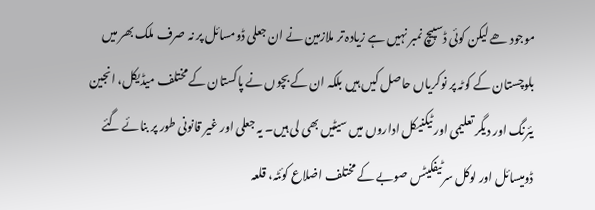موجود ھے لیکن کوئی ڈسپیچ نمبر نہیں ہے زیادہ تر ملازمین نے ان جعلی ڈومسائل پر نہ صرف ملک بھر میں بلوچستان کے کوٹہ پر نوکریاں حاصل کیں ہیں بلکہ ان کے بچوں نے پاکستان کے مختلف میڈیکل، انجین یئرنگ اور دیگر تعلیمی اور ٹیکنیکل اداروں میں سیٹیں بھی لی ہیں۔ یہ جعلی اور غیر قانونی طور پر بنائے گئے ڈومیسائل اور لوکل سرٹیفکیٹس صوبے کے مختلف اضلاع کوئٹہ، قلعہ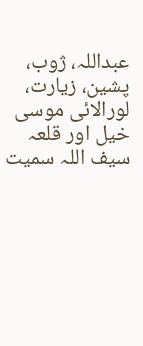عبداللہ، ژوب، پشین، زیارت، لورالائی موسی خیل اور قلعہ سیف اللہ سمیت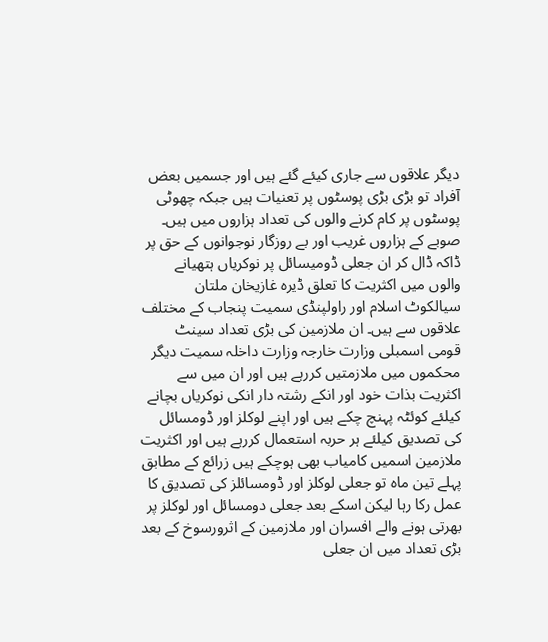دیگر علاقوں سے جاری کیئے گئے ہیں اور جسمیں بعض آفراد تو بڑی بڑی پوسٹوں پر تعنیات ہیں جبکہ چھوٹی پوسٹوں پر کام کرنے والوں کی تعداد ہزاروں میں ہیں۔ صوبے کے ہزاروں غریب اور بے روزگار نوجوانوں کے حق پر ڈاکہ ڈال کر ان جعلی ڈومیسائل پر نوکریاں ہتھیانے والوں میں اکثریت کا تعلق ڈیرہ غازیخان ملتان سیالکوٹ اسلام اور راولپنڈی سمیت پنجاب کے مختلف علاقوں سے ہیں۔ ان ملازمین کی بڑی تعداد سینٹ قومی اسمبلی وزارت خارجہ وزارت داخلہ سمیت دیگر محکموں میں ملازمتیں کررہے ہیں اور ان میں سے اکثریت بذات خود اور انکے رشتہ دار انکی نوکریاں بچانے کیلئے کوئٹہ پہنچ چکے ہیں اور اپنے لوکلز اور ڈومسائل کی تصدیق کیلئے ہر حربہ استعمال کررہے ہیں اور اکثریت ملازمین اسمیں کامیاب بھی ہوچکے ہیں زرائع کے مطابق پہلے تین ماہ تو جعلی لوکلز اور ڈومسائلز کی تصدیق کا عمل رکا رہا لیکن اسکے بعد جعلی دومسائل اور لوکلز پر بھرتی ہونے والے افسران اور ملازمین کے اثرورسوخ کے بعد بڑی تعداد میں ان جعلی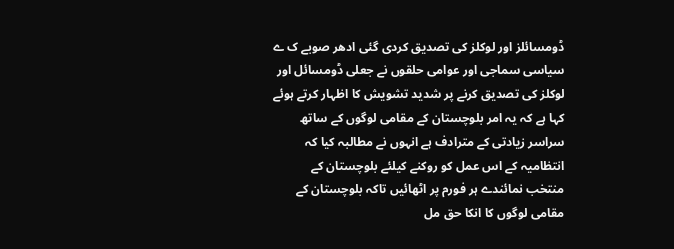ڈومسائلز اور لوکلز کی تصدیق کردی گئی ادھر صوبے ک ے سیاسی سماجی اور عوامی حلقوں نے جعلی ڈومسائل اور لوکلز کی تصدیق کرنے پر شدید تشویش کا اظہار کرتے ہوئے کہا ہے کہ یہ امر بلوچستان کے مقامی لوگوں کے ساتھ سراسر زیادتی کے مترادف ہے انہوں نے مطالبہ کیا کہ انتظامیہ کے اس عمل کو روکنے کیلئے بلوچستان کے منتخب نمائندے ہر فورم پر اٹھائیں تاکہ بلوچستان کے مقامی لوگوں کا انکا حق مل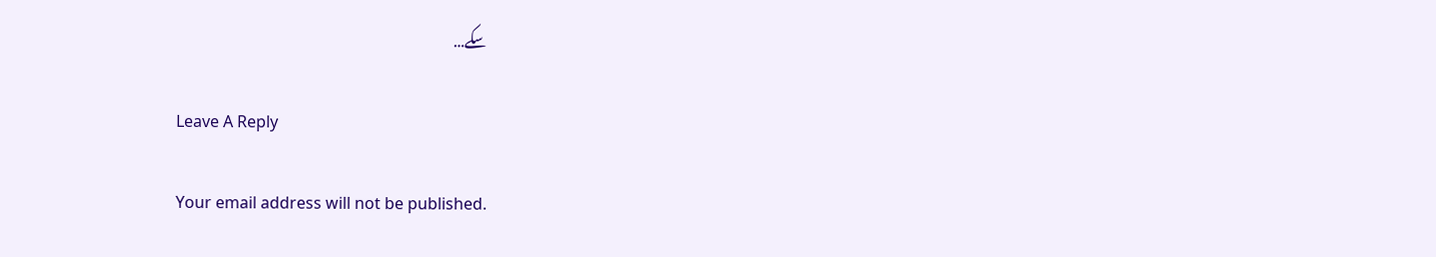سکے…

Leave A Reply

Your email address will not be published.